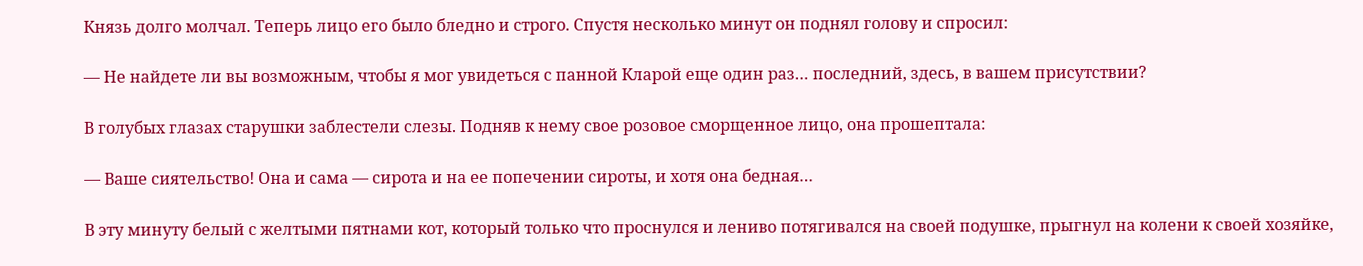Князь долго молчал. Теперь лицо его было бледно и строго. Спустя несколько минут он поднял голову и спросил:

— Не найдете ли вы возможным, чтобы я мог увидеться с панной Кларой еще один раз… последний, здесь, в вашем присутствии?

В голубых глазах старушки заблестели слезы. Подняв к нему свое розовое сморщенное лицо, она прошептала:

— Ваше сиятельство! Она и сама — сирота и на ее попечении сироты, и хотя она бедная…

В эту минуту белый с желтыми пятнами кот, который только что проснулся и лениво потягивался на своей подушке, прыгнул на колени к своей хозяйке,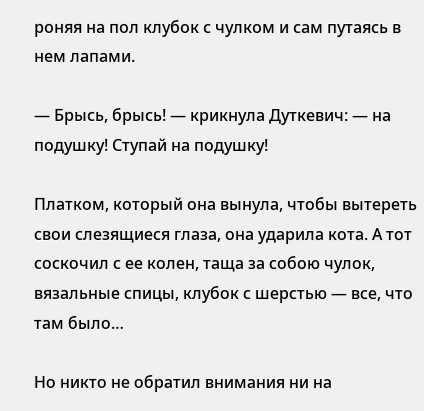роняя на пол клубок с чулком и сам путаясь в нем лапами.

— Брысь, брысь! — крикнула Дуткевич: — на подушку! Ступай на подушку!

Платком, который она вынула, чтобы вытереть свои слезящиеся глаза, она ударила кота. А тот соскочил с ее колен, таща за собою чулок, вязальные спицы, клубок с шерстью — все, что там было…

Но никто не обратил внимания ни на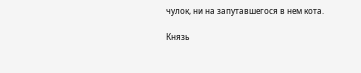чулок, ни на запутавшегося в нем кота.

Князь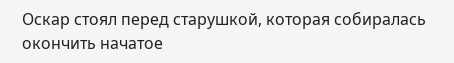Оскар стоял перед старушкой, которая собиралась окончить начатое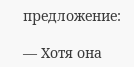предложение:

— Хотя она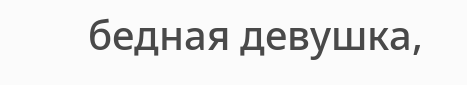бедная девушка,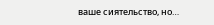ваше сиятельство, но…